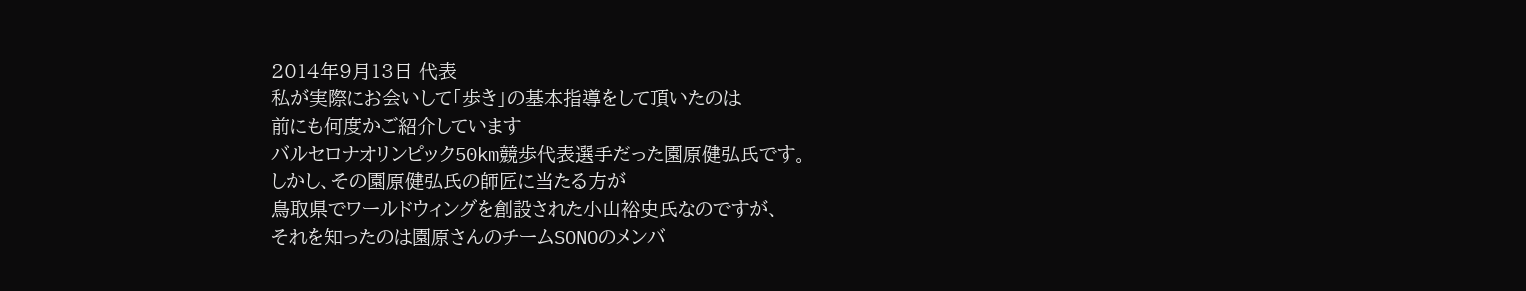2014年9月13日 代表
私が実際にお会いして「歩き」の基本指導をして頂いたのは
前にも何度かご紹介しています
バルセロナオリンピック50km競歩代表選手だった園原健弘氏です。
しかし、その園原健弘氏の師匠に当たる方が
鳥取県でワールドウィングを創設された小山裕史氏なのですが、
それを知ったのは園原さんのチームSONOのメンバ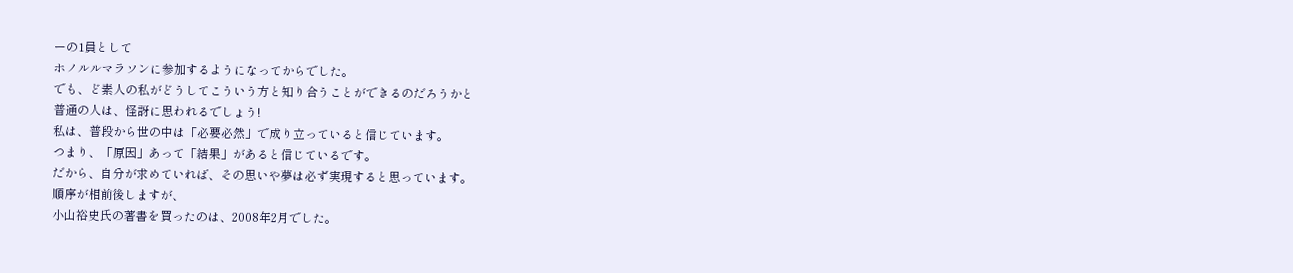ーの1員として
ホノルルマラソンに参加するようになってからでした。
でも、ど素人の私がどうしてこういう方と知り合うことができるのだろうかと
普通の人は、怪訝に思われるでしょう!
私は、普段から世の中は「必要必然」で成り立っていると信じています。
つまり、「原因」あって「結果」があると信じているです。
だから、自分が求めていれば、その思いや夢は必ず実現すると思っています。
順序が相前後しますが、
小山裕史氏の著書を買ったのは、2008年2月でした。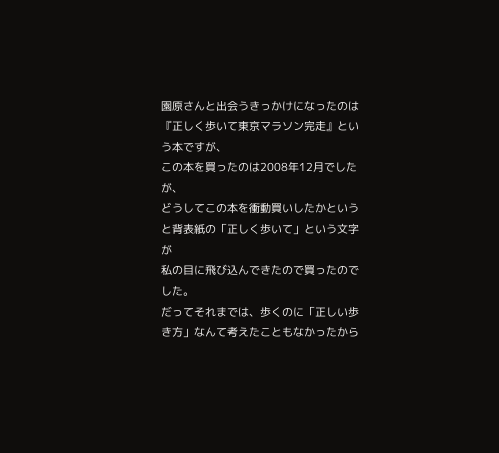園原さんと出会うきっかけになったのは『正しく歩いて東京マラソン完走』という本ですが、
この本を買ったのは2008年12月でしたが、
どうしてこの本を衝動買いしたかというと背表紙の「正しく歩いて」という文字が
私の目に飛び込んできたので買ったのでした。
だってそれまでは、歩くのに「正しい歩き方」なんて考えたこともなかったから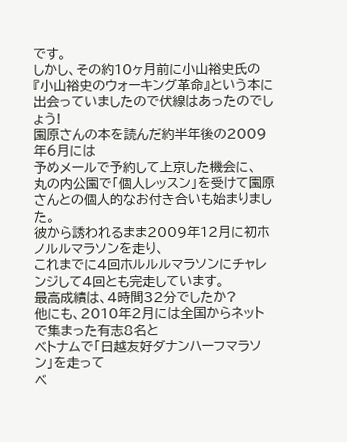です。
しかし、その約10ヶ月前に小山裕史氏の『小山裕史のウォーキング革命』という本に
出会っていましたので伏線はあったのでしょう!
園原さんの本を読んだ約半年後の2009年6月には
予めメールで予約して上京した機会に、
丸の内公園で「個人レッスン」を受けて園原さんとの個人的なお付き合いも始まりました。
彼から誘われるまま2009年12月に初ホノルルマラソンを走り、
これまでに4回ホルルルマラソンにチャレンジして4回とも完走しています。
最高成績は、4時間32分でしたか?
他にも、2010年2月には全国からネットで集まった有志8名と
ベトナムで「日越友好ダナンハーフマラソン」を走って
ベ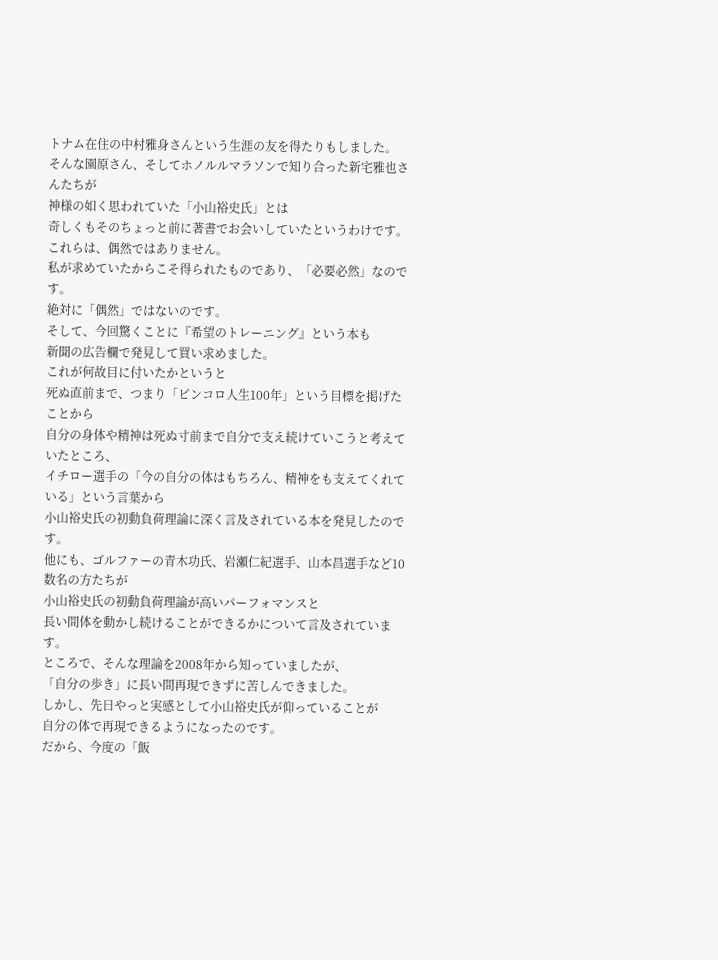トナム在住の中村雅身さんという生涯の友を得たりもしました。
そんな園原さん、そしてホノルルマラソンで知り合った新宅雅也さんたちが
神様の如く思われていた「小山裕史氏」とは
奇しくもそのちょっと前に著書でお会いしていたというわけです。
これらは、偶然ではありません。
私が求めていたからこそ得られたものであり、「必要必然」なのです。
絶対に「偶然」ではないのです。
そして、今回驚くことに『希望のトレーニング』という本も
新聞の広告欄で発見して買い求めました。
これが何故目に付いたかというと
死ぬ直前まで、つまり「ピンコロ人生100年」という目標を掲げたことから
自分の身体や精神は死ぬ寸前まで自分で支え続けていこうと考えていたところ、
イチロー選手の「今の自分の体はもちろん、精神をも支えてくれている」という言葉から
小山裕史氏の初動負荷理論に深く言及されている本を発見したのです。
他にも、ゴルファーの青木功氏、岩瀬仁紀選手、山本昌選手など10数名の方たちが
小山裕史氏の初動負荷理論が高いパーフォマンスと
長い間体を動かし続けることができるかについて言及されています。
ところで、そんな理論を2008年から知っていましたが、
「自分の歩き」に長い間再現できずに苦しんできました。
しかし、先日やっと実感として小山裕史氏が仰っていることが
自分の体で再現できるようになったのです。
だから、今度の「飯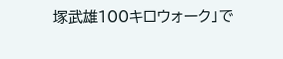塚武雄100キロウォーク」で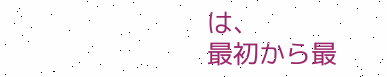は、
最初から最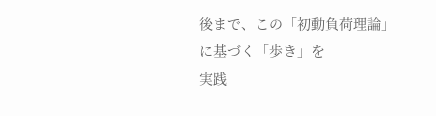後まで、この「初動負荷理論」に基づく「歩き」を
実践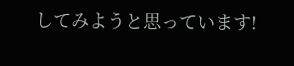してみようと思っています!